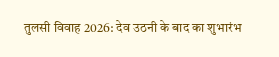तुलसी विवाह 2026: देव उठनी के बाद का शुभारंभ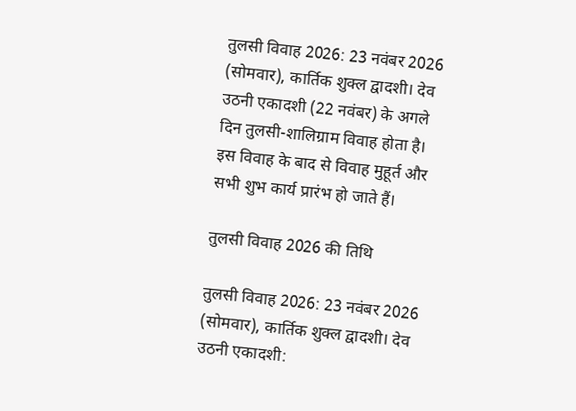तुलसी विवाह 2026: 23 नवंबर 2026 (सोमवार), कार्तिक शुक्ल द्वादशी। देव उठनी एकादशी (22 नवंबर) के अगले दिन तुलसी-शालिग्राम विवाह होता है। इस विवाह के बाद से विवाह मुहूर्त और सभी शुभ कार्य प्रारंभ हो जाते हैं।

तुलसी विवाह 2026 की तिथि

तुलसी विवाह 2026: 23 नवंबर 2026 (सोमवार), कार्तिक शुक्ल द्वादशी। देव उठनी एकादशी: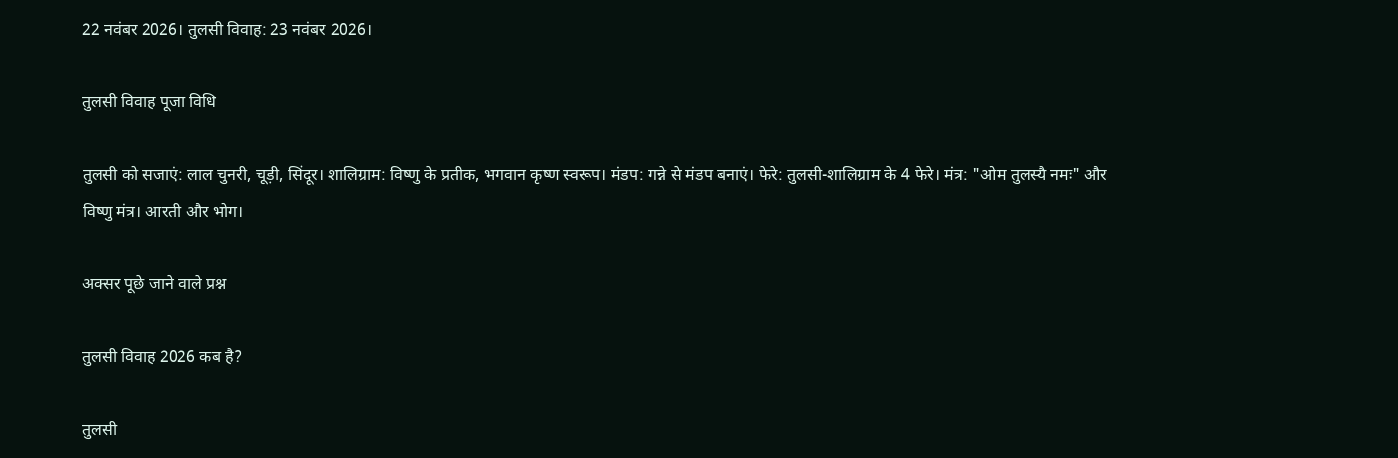22 नवंबर 2026। तुलसी विवाह: 23 नवंबर 2026।

तुलसी विवाह पूजा विधि

तुलसी को सजाएं: लाल चुनरी, चूड़ी, सिंदूर। शालिग्राम: विष्णु के प्रतीक, भगवान कृष्ण स्वरूप। मंडप: गन्ने से मंडप बनाएं। फेरे: तुलसी-शालिग्राम के 4 फेरे। मंत्र: "ओम तुलस्यै नमः" और विष्णु मंत्र। आरती और भोग।

अक्सर पूछे जाने वाले प्रश्न

तुलसी विवाह 2026 कब है?

तुलसी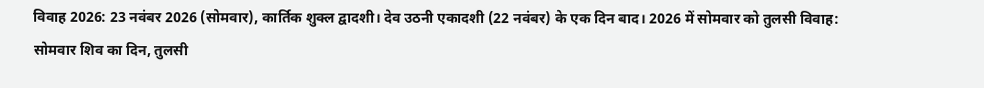विवाह 2026: 23 नवंबर 2026 (सोमवार), कार्तिक शुक्ल द्वादशी। देव उठनी एकादशी (22 नवंबर) के एक दिन बाद। 2026 में सोमवार को तुलसी विवाह: सोमवार शिव का दिन, तुलसी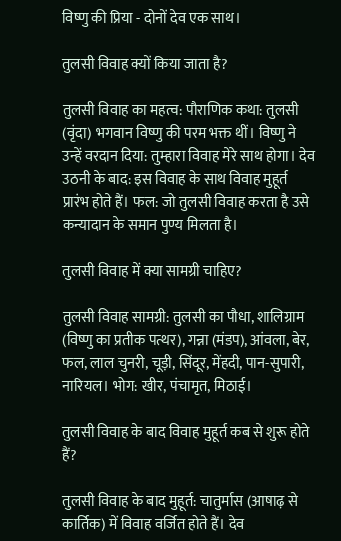विष्णु की प्रिया - दोनों देव एक साथ।

तुलसी विवाह क्यों किया जाता है?

तुलसी विवाह का महत्व: पौराणिक कथा: तुलसी (वृंदा) भगवान विष्णु की परम भक्त थीं। विष्णु ने उन्हें वरदान दिया: तुम्हारा विवाह मेरे साथ होगा। देव उठनी के बाद: इस विवाह के साथ विवाह मुहूर्त प्रारंभ होते हैं। फल: जो तुलसी विवाह करता है उसे कन्यादान के समान पुण्य मिलता है।

तुलसी विवाह में क्या सामग्री चाहिए?

तुलसी विवाह सामग्री: तुलसी का पौधा, शालिग्राम (विष्णु का प्रतीक पत्थर), गन्ना (मंडप), आंवला, बेर, फल, लाल चुनरी, चूड़ी, सिंदूर, मेंहदी, पान-सुपारी, नारियल। भोग: खीर, पंचामृत, मिठाई।

तुलसी विवाह के बाद विवाह मुहूर्त कब से शुरू होते हैं?

तुलसी विवाह के बाद मुहूर्त: चातुर्मास (आषाढ़ से कार्तिक) में विवाह वर्जित होते हैं। देव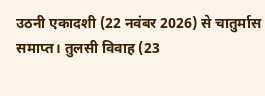उठनी एकादशी (22 नवंबर 2026) से चातुर्मास समाप्त। तुलसी विवाह (23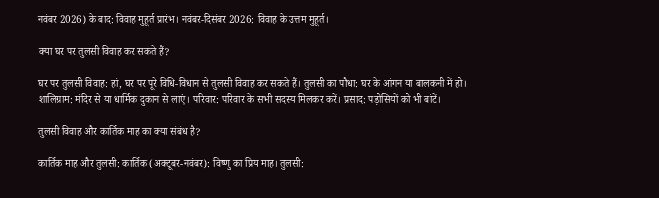नवंबर 2026) के बाद: विवाह मुहूर्त प्रारंभ। नवंबर-दिसंबर 2026: विवाह के उत्तम मुहूर्त।

क्या घर पर तुलसी विवाह कर सकते हैं?

घर पर तुलसी विवाह: हां, घर पर पूरे विधि-विधान से तुलसी विवाह कर सकते हैं। तुलसी का पौधा: घर के आंगन या बालकनी में हो। शालिग्राम: मंदिर से या धार्मिक दुकान से लाएं। परिवार: परिवार के सभी सदस्य मिलकर करें। प्रसाद: पड़ोसियों को भी बांटें।

तुलसी विवाह और कार्तिक माह का क्या संबंध है?

कार्तिक माह और तुलसी: कार्तिक (अक्टूबर-नवंबर): विष्णु का प्रिय माह। तुलसी: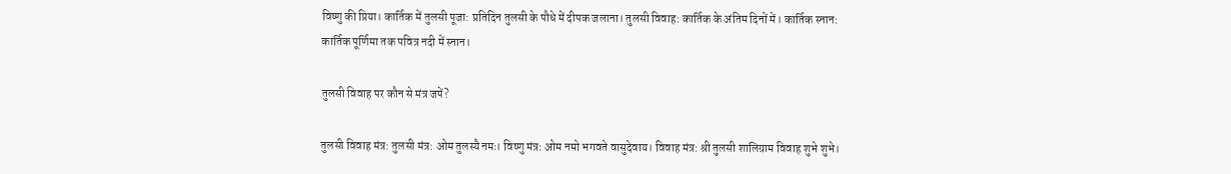विष्णु की प्रिया। कार्तिक में तुलसी पूजा: प्रतिदिन तुलसी के पौधे में दीपक जलाना। तुलसी विवाह: कार्तिक के अंतिम दिनों में। कार्तिक स्नान: कार्तिक पूर्णिमा तक पवित्र नदी में स्नान।

तुलसी विवाह पर कौन से मंत्र जपें?

तुलसी विवाह मंत्र: तुलसी मंत्र: ओम तुलस्यै नमः। विष्णु मंत्र: ओम नमो भगवते वासुदेवाय। विवाह मंत्र: श्री तुलसी शालिग्राम विवाह शुभे शुभे।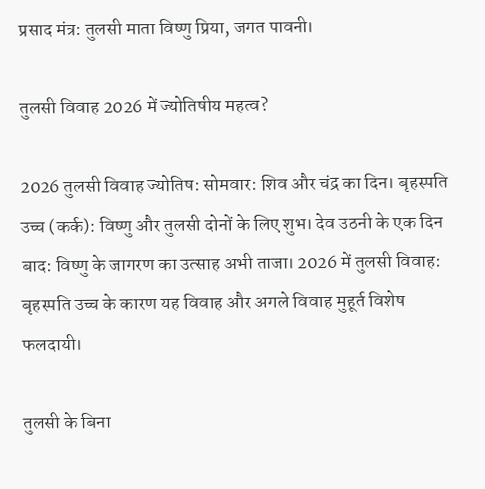प्रसाद मंत्र: तुलसी माता विष्णु प्रिया, जगत पावनी।

तुलसी विवाह 2026 में ज्योतिषीय महत्व?

2026 तुलसी विवाह ज्योतिष: सोमवार: शिव और चंद्र का दिन। बृहस्पति उच्च (कर्क): विष्णु और तुलसी दोनों के लिए शुभ। देव उठनी के एक दिन बाद: विष्णु के जागरण का उत्साह अभी ताजा। 2026 में तुलसी विवाह: बृहस्पति उच्च के कारण यह विवाह और अगले विवाह मुहूर्त विशेष फलदायी।

तुलसी के बिना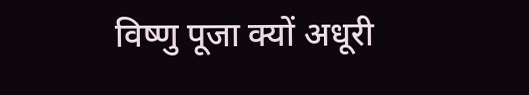विष्णु पूजा क्यों अधूरी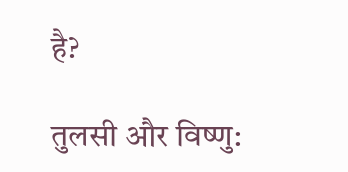है?

तुलसी और विष्णु: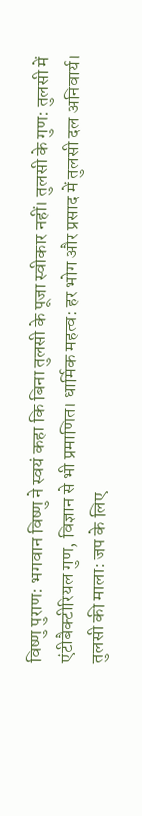विष्णु पुराण: भगवान विष्णु ने स्वयं कहा कि बिना तुलसी के पूजा स्वीकार नहीं। तुलसी के गुण: तुलसी में एंटीबैक्टीरियल गुण, विज्ञान से भी प्रमाणित। धार्मिक महत्व: हर भोग और प्रसाद में तुलसी दल अनिवार्य। तुलसी की माला: जप के लिए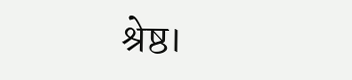श्रेष्ठ।